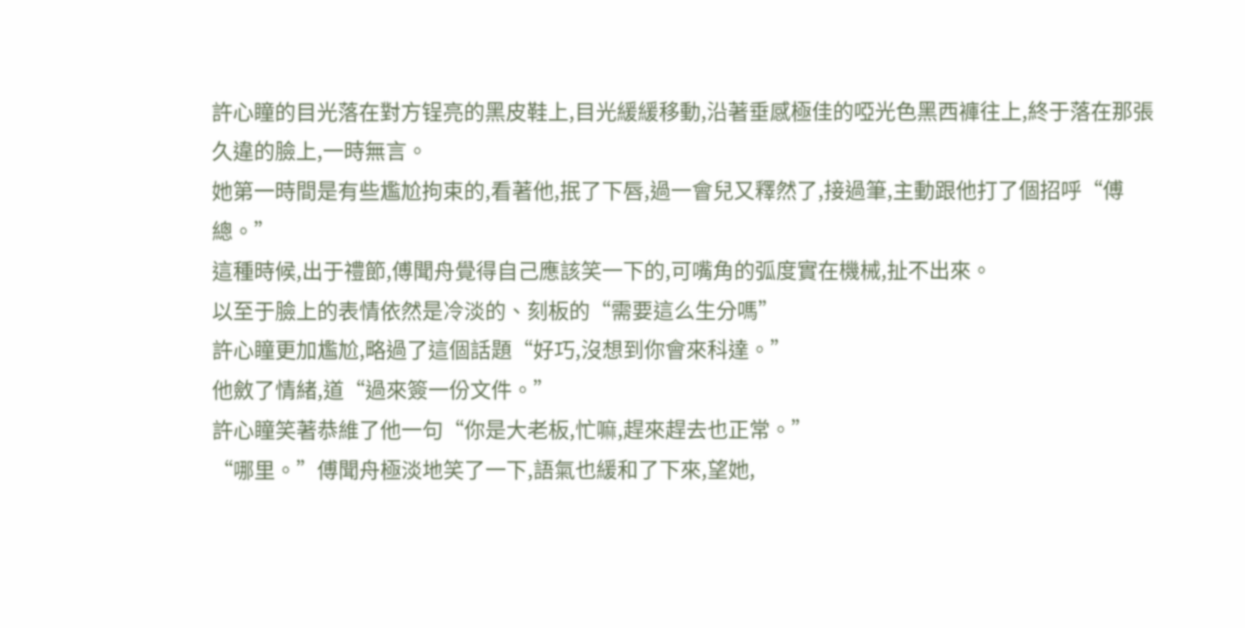許心瞳的目光落在對方锃亮的黑皮鞋上,目光緩緩移動,沿著垂感極佳的啞光色黑西褲往上,終于落在那張久違的臉上,一時無言。
她第一時間是有些尷尬拘束的,看著他,抿了下唇,過一會兒又釋然了,接過筆,主動跟他打了個招呼“傅總。”
這種時候,出于禮節,傅聞舟覺得自己應該笑一下的,可嘴角的弧度實在機械,扯不出來。
以至于臉上的表情依然是冷淡的、刻板的“需要這么生分嗎”
許心瞳更加尷尬,略過了這個話題“好巧,沒想到你會來科達。”
他斂了情緒,道“過來簽一份文件。”
許心瞳笑著恭維了他一句“你是大老板,忙嘛,趕來趕去也正常。”
“哪里。”傅聞舟極淡地笑了一下,語氣也緩和了下來,望她,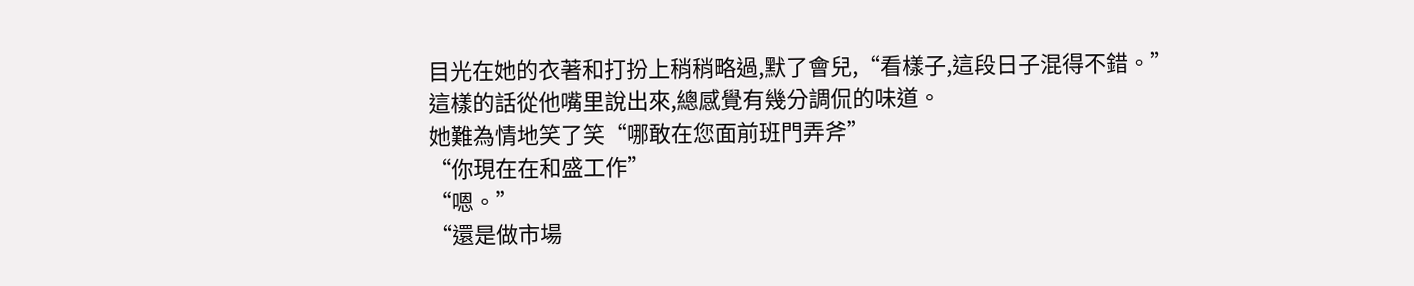目光在她的衣著和打扮上稍稍略過,默了會兒,“看樣子,這段日子混得不錯。”
這樣的話從他嘴里說出來,總感覺有幾分調侃的味道。
她難為情地笑了笑“哪敢在您面前班門弄斧”
“你現在在和盛工作”
“嗯。”
“還是做市場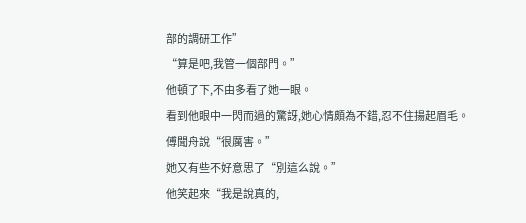部的調研工作”
“算是吧,我管一個部門。”
他頓了下,不由多看了她一眼。
看到他眼中一閃而過的驚訝,她心情頗為不錯,忍不住揚起眉毛。
傅聞舟說“很厲害。”
她又有些不好意思了“別這么說。”
他笑起來“我是說真的,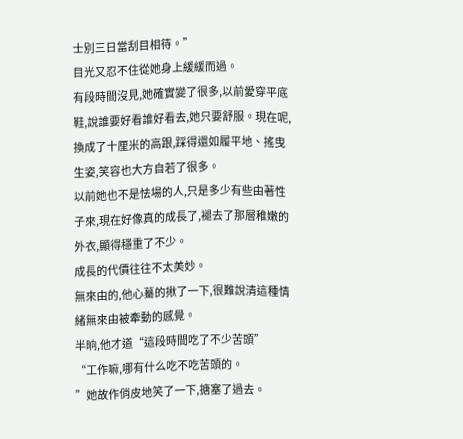士別三日當刮目相待。”
目光又忍不住從她身上緩緩而過。
有段時間沒見,她確實變了很多,以前愛穿平底鞋,說誰要好看誰好看去,她只要舒服。現在呢,換成了十厘米的高跟,踩得還如履平地、搖曳生姿,笑容也大方自若了很多。
以前她也不是怯場的人,只是多少有些由著性子來,現在好像真的成長了,褪去了那層稚嫩的外衣,顯得穩重了不少。
成長的代價往往不太美妙。
無來由的,他心驀的揪了一下,很難說清這種情緒無來由被牽動的感覺。
半晌,他才道“這段時間吃了不少苦頭”
“工作嘛,哪有什么吃不吃苦頭的。
”她故作俏皮地笑了一下,搪塞了過去。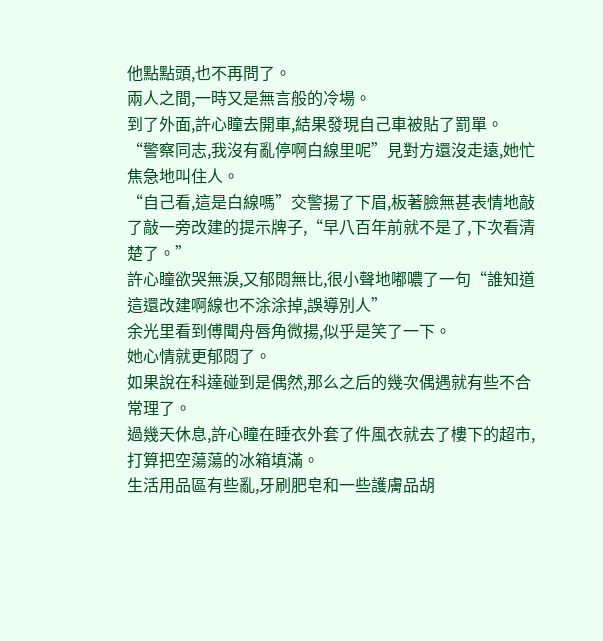他點點頭,也不再問了。
兩人之間,一時又是無言般的冷場。
到了外面,許心瞳去開車,結果發現自己車被貼了罰單。
“警察同志,我沒有亂停啊白線里呢”見對方還沒走遠,她忙焦急地叫住人。
“自己看,這是白線嗎”交警揚了下眉,板著臉無甚表情地敲了敲一旁改建的提示牌子,“早八百年前就不是了,下次看清楚了。”
許心瞳欲哭無淚,又郁悶無比,很小聲地嘟噥了一句“誰知道這還改建啊線也不涂涂掉,誤導別人”
余光里看到傅聞舟唇角微揚,似乎是笑了一下。
她心情就更郁悶了。
如果說在科達碰到是偶然,那么之后的幾次偶遇就有些不合常理了。
過幾天休息,許心瞳在睡衣外套了件風衣就去了樓下的超市,打算把空蕩蕩的冰箱填滿。
生活用品區有些亂,牙刷肥皂和一些護膚品胡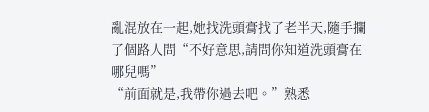亂混放在一起,她找洗頭膏找了老半天,隨手攔了個路人問“不好意思,請問你知道洗頭膏在哪兒嗎”
“前面就是,我帶你過去吧。”熟悉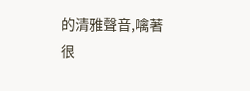的清雅聲音,噙著很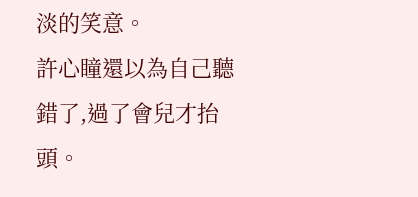淡的笑意。
許心瞳還以為自己聽錯了,過了會兒才抬頭。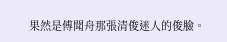果然是傅聞舟那張清俊迷人的俊臉。